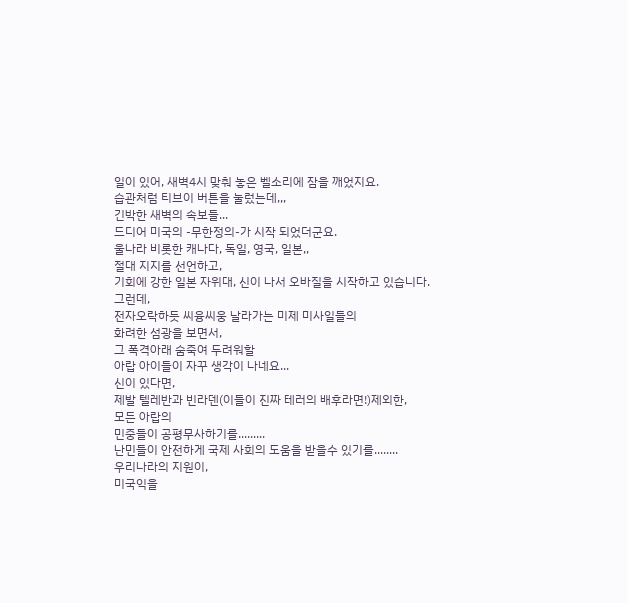일이 있어, 새벽4시 맞춰 놓은 벨소리에 잠을 깨었지요.
습관처럼 티브이 버튼을 눌렀는데,,,
긴박한 새벽의 속보들...
드디어 미국의 -무한정의-가 시작 되었더군요.
울나라 비롯한 캐나다, 독일, 영국, 일본,,
절대 지지를 선언하고,
기회에 강한 일본 자위대, 신이 나서 오바질을 시작하고 있습니다.
그런데,
전자오락하듯 씨융씨웅 날라가는 미제 미사일들의
화려한 섬광을 보면서,
그 폭격아래 숨죽여 두려워할
아랍 아이들이 자꾸 생각이 나네요...
신이 있다면,
제발 텔레반과 빈라덴(이들이 진짜 테러의 배후라면!)제외한,
모든 아랍의
민중들이 공평무사하기를.........
난민들이 안전하게 국제 사회의 도움을 받을수 있기를........
우리나라의 지원이,
미국익을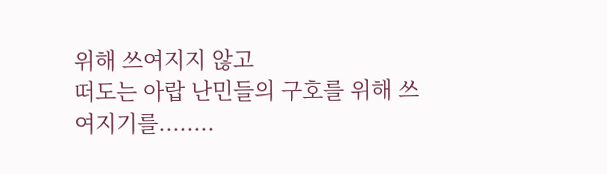위해 쓰여지지 않고
떠도는 아랍 난민들의 구호를 위해 쓰여지기를........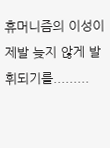휴머니즘의 이성이 제발 늦지 않게 발휘되기를.........